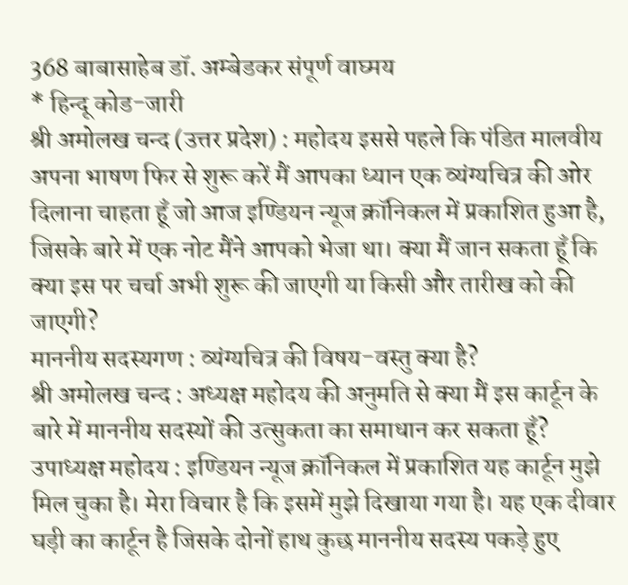368 बाबासाहेब डॉ. अम्बेडकर संपूर्ण वाघ्मय
* हिन्दू कोड-जारी
श्री अमोलख चन्द (उत्तर प्रदेश) : महोदय इससे पहले कि पंडित मालवीय अपना भाषण फिर से शुरू करें मैं आपका ध्यान एक व्यंग्यचित्र की ओर दिलाना चाहता हूँ जो आज इण्डियन न्यूज क्रॉनिकल में प्रकाशित हुआ है, जिसके बारे में एक नोट मैंने आपको भेजा था। क्या मैं जान सकता हूँ कि क्या इस पर चर्चा अभी शुरू की जाएगी या किसी और तारीख को की जाएगी?
माननीय सदस्यगण : व्यंग्यचित्र की विषय-वस्तु क्या है?
श्री अमोलख चन्द : अध्यक्ष महोदय की अनुमति से क्या मैं इस कार्टून के बारे में माननीय सदस्यों की उत्सुकता का समाधान कर सकता हूँ?
उपाध्यक्ष महोदय : इण्डियन न्यूज क्रॉनिकल में प्रकाशित यह कार्टून मुझे मिल चुका है। मेरा विचार है कि इसमें मुझे दिखाया गया है। यह एक दीवार घड़ी का कार्टून है जिसके दोनों हाथ कुछ माननीय सदस्य पकड़े हुए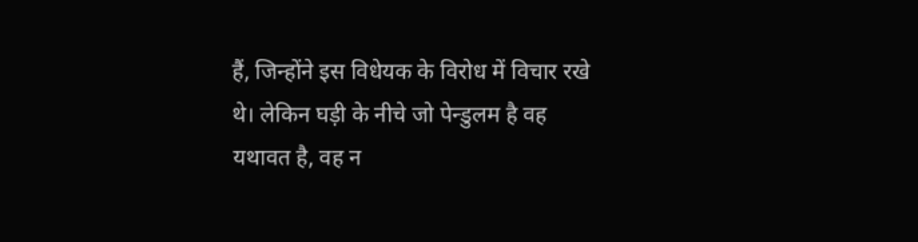हैं, जिन्होंने इस विधेयक के विरोध में विचार रखे थे। लेकिन घड़ी के नीचे जो पेन्डुलम है वह यथावत है, वह न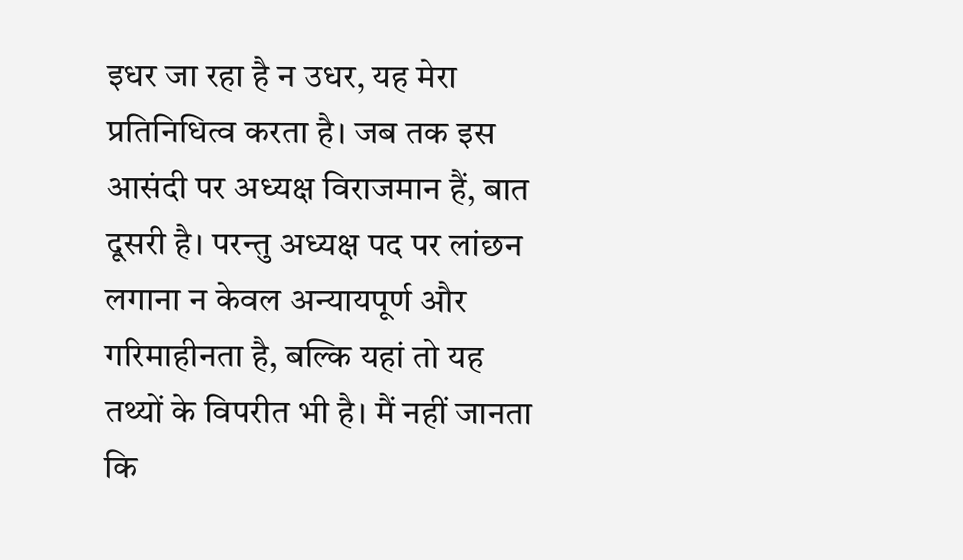इधर जा रहा है न उधर, यह मेरा प्रतिनिधित्व करता है। जब तक इस आसंदी पर अध्यक्ष विराजमान हैं, बात दूसरी है। परन्तु अध्यक्ष पद पर लांछन लगाना न केवल अन्यायपूर्ण और गरिमाहीनता है, बल्कि यहां तो यह तथ्यों के विपरीत भी है। मैं नहीं जानता कि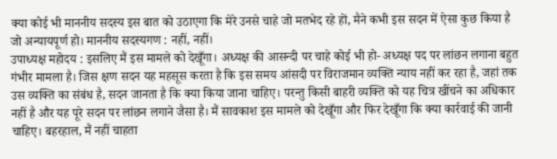क्या कोई भी माननीय सदस्य इस बात को उठाएगा कि मेरे उनसे चाहे जो मतभेद रहे हों, मैने कभी इस सदन में ऐसा कुछ किया है जो अन्यायपूर्ण हो। माननीय सदस्यगण : नहीं, नहीं।
उपाध्यक्ष महोदय : इसलिए मैं इस मामले को देखूँगा। अध्यक्ष की आसन्दी पर चाहे कोई भी हो- अध्यक्ष पद पर लांछन लगाना बहुत गंभीर मामला है। जिस क्षण सदन यह महसूस करता है कि इस समय आंसदी पर विराजमान व्यक्ति न्याय नहीं कर रहा है, जहां तक उस व्यक्ति का संबंध है, सदन जानता है कि क्या किया जाना चाहिए। परन्तु किसी बाहरी व्यक्ति को यह चित्र खींचने का अधिकार नहीं है और यह पूरे सदन पर लांछन लगाने जैसा है। मैं सावकाश इस मामले को देखूँगा और फिर देखूँगा कि क्या कार्रवाई की जानी चाहिए। बहरहाल, मैं नहीं चाहता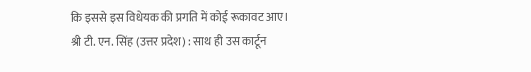कि इससे इस विधेयक की प्रगति में कोई रूकावट आए।
श्री टी. एन. सिंह (उत्तर प्रदेश) : साथ ही उस कार्टून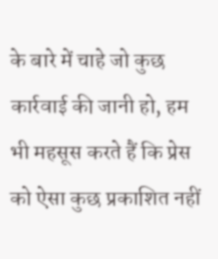के बारे में चाहे जो कुछ कार्रवाई की जानी हो, हम भी महसूस करते हैं कि प्रेस को ऐसा कुछ प्रकाशित नहीं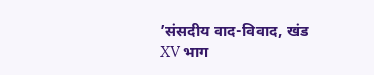’संसदीय वाद-विवाद, खंड XV भाग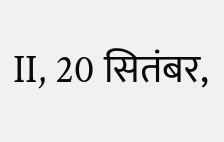II, 20 सितंबर,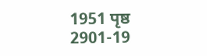1951 पृष्ठ 2901-19